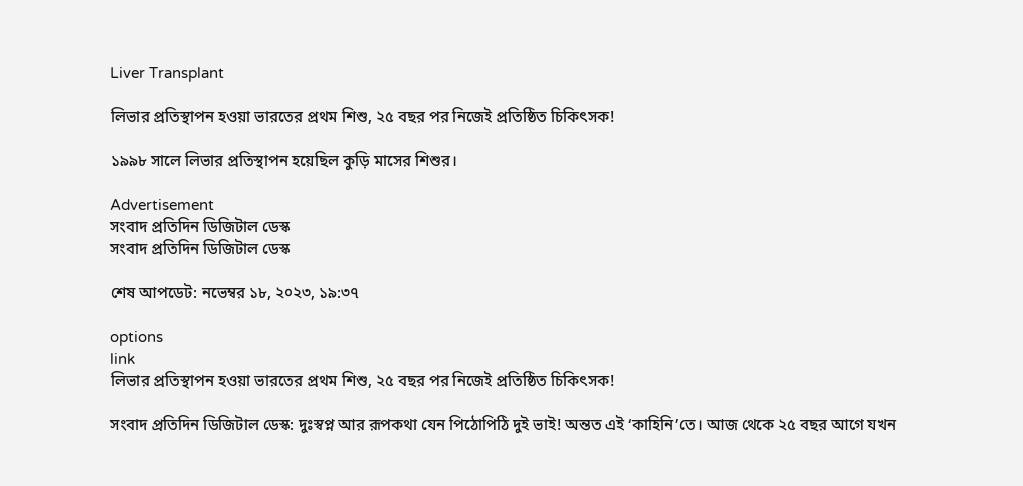Liver Transplant

লিভার প্রতিস্থাপন হওয়া ভারতের প্রথম শিশু, ২৫ বছর পর নিজেই প্রতিষ্ঠিত চিকিৎসক!

১৯৯৮ সালে লিভার প্রতিস্থাপন হয়েছিল কুড়ি মাসের শিশুর।

Advertisement
সংবাদ প্রতিদিন ডিজিটাল ডেস্ক
সংবাদ প্রতিদিন ডিজিটাল ডেস্ক

শেষ আপডেট: নভেম্বর ১৮, ২০২৩, ১৯:৩৭

options
link
লিভার প্রতিস্থাপন হওয়া ভারতের প্রথম শিশু, ২৫ বছর পর নিজেই প্রতিষ্ঠিত চিকিৎসক!

সংবাদ প্রতিদিন ডিজিটাল ডেস্ক: দুঃস্বপ্ন আর রূপকথা যেন পিঠোপিঠি দুই ভাই! অন্তত এই ‘কাহিনি’তে। আজ থেকে ২৫ বছর আগে যখন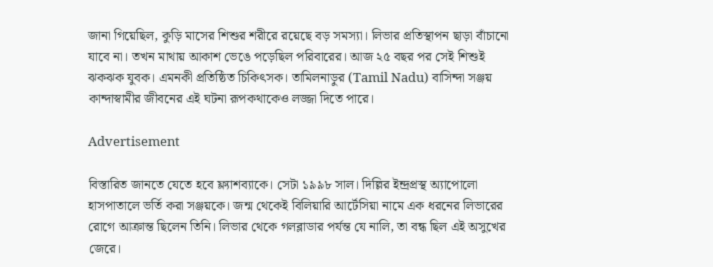জানা গিয়েছিল, কুড়ি মাসের শিশুর শরীরে রয়েছে বড় সমস্যা। লিভার প্রতিস্থাপন ছাড়া বাঁচানো যাবে না। তখন মাথায় আকাশ ভেঙে পড়েছিল পরিবারের। আজ ২৫ বছর পর সেই শিশুই ঝকঝক যুবক। এমনকী প্রতিষ্ঠিত চিকিৎসক। তামিলনাড়ুর (Tamil Nadu) বাসিন্দা সঞ্জয় কান্দাস্বামীর জীবনের এই ঘটনা রূপকথাকেও লজ্জা দিতে পারে।

Advertisement

বিস্তারিত জানতে যেতে হবে ফ্ল্যাশব্যাকে। সেটা ১৯৯৮ সাল। দিল্লির ইন্দ্রপ্রস্থ অ্যাপোলো হাসপাতালে ভর্তি করা সঞ্জয়কে। জন্ম থেকেই বিলিয়ারি আর্টেসিয়া নামে এক ধরনের লিভারের রোগে আক্রান্ত ছিলেন তিনি। লিভার থেকে গলব্লাডার পর্যন্ত যে নালি, তা বন্ধ ছিল এই অসুখের জেরে।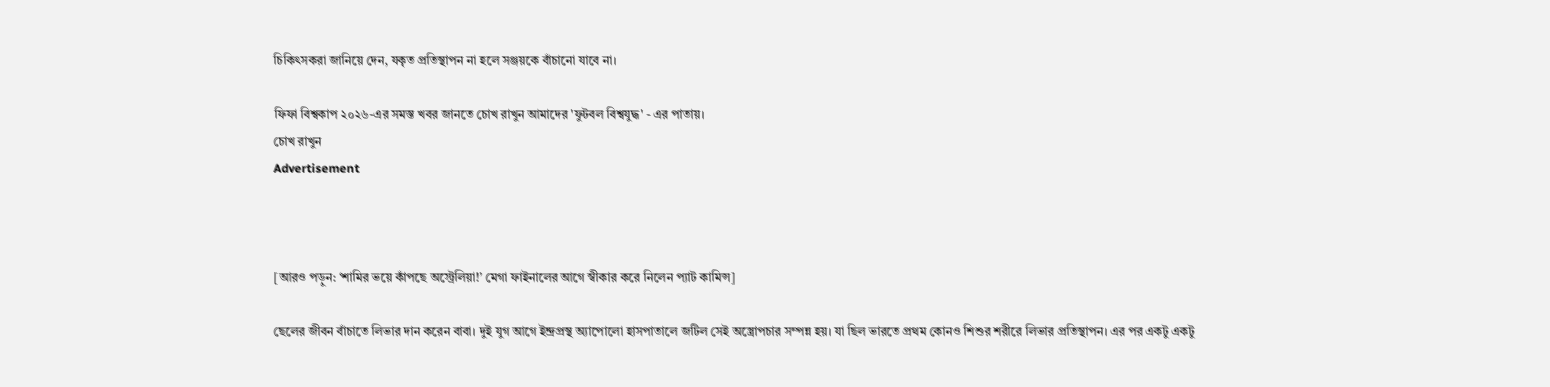চিকিৎসকরা জানিয়ে দেন, যকৃত প্রতিস্থাপন না হলে সঞ্জয়কে বাঁচানো যাবে না।

ফিফা বিশ্বকাপ ২০২৬-এর সমস্ত খবর জানতে চোখ রাখুন আমাদের 'ফুটবল বিশ্বযুদ্ধ' - এর পাতায়।
চোখ রাখুন
Advertisement



[আরও পড়ুন: ‘শামির ভয়ে কাঁপছে অস্ট্রেলিয়া!’ মেগা ফাইনালের আগে স্বীকার করে নিলেন প্যাট কামিন্স]

ছেলের জীবন বাঁচাতে লিভার দান করেন বাবা। দুই যুগ আগে ইন্দ্রপ্রস্থ অ্যাপোলো হাসপাতালে জটিল সেই অস্ত্রোপচার সম্পন্ন হয়। যা ছিল ভারতে প্রথম কোনও শিশুর শরীরে লিভার প্রতিস্থাপন। এর পর একটু একটু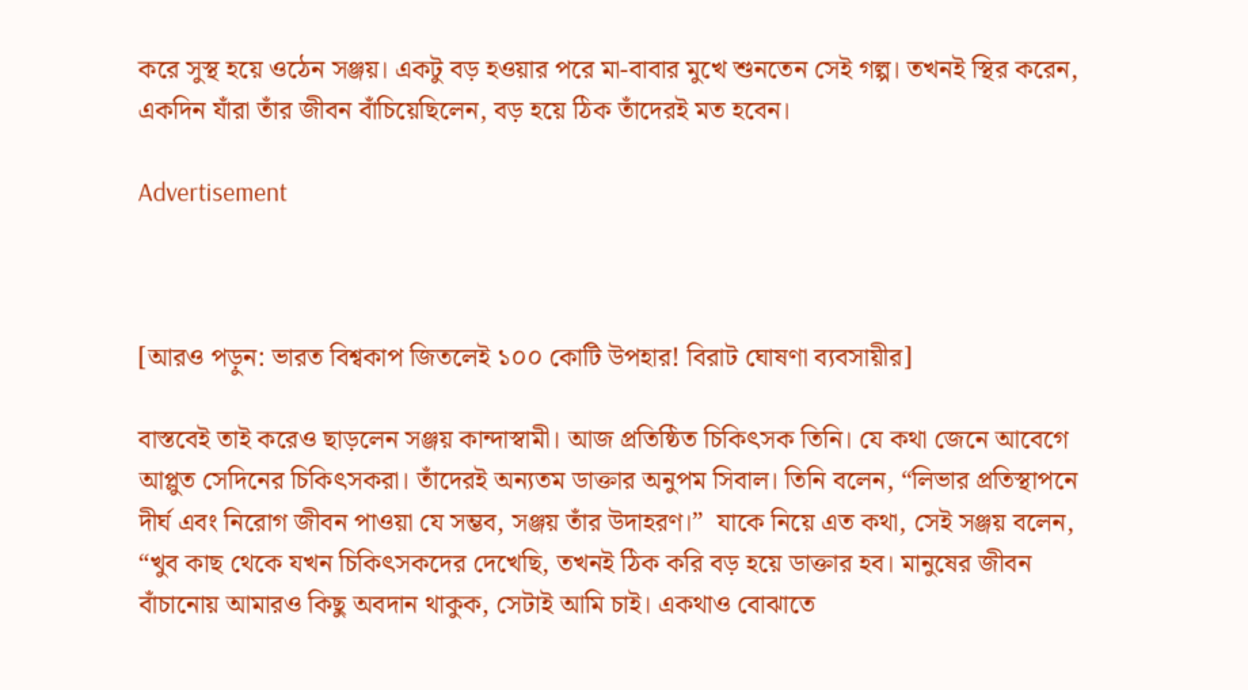করে সুস্থ হয়ে ওঠেন সঞ্জয়। একটু বড় হওয়ার পরে মা-বাবার মুখে শুনতেন সেই গল্প। তখনই স্থির করেন, একদিন যাঁরা তাঁর জীবন বাঁচিয়েছিলেন, বড় হয়ে ঠিক তাঁদেরই মত হবেন।

Advertisement



[আরও পড়ুন: ভারত বিশ্বকাপ জিতলেই ১০০ কোটি উপহার! বিরাট ঘোষণা ব্যবসায়ীর]

বাস্তবেই তাই করেও ছাড়লেন সঞ্জয় কান্দাস্বামী। আজ প্রতিষ্ঠিত চিকিৎসক তিনি। যে কথা জেনে আবেগে আপ্লুত সেদিনের চিকিৎসকরা। তাঁদেরই অন্যতম ডাক্তার অনুপম সিবাল। তিনি বলেন, “লিভার প্রতিস্থাপনে দীর্ঘ এবং নিরোগ জীবন পাওয়া যে সম্ভব, সঞ্জয় তাঁর উদাহরণ।”  যাকে নিয়ে এত কথা, সেই সঞ্জয় বলেন, “খুব কাছ থেকে যখন চিকিৎসকদের দেখেছি, তখনই ঠিক করি বড় হয়ে ডাক্তার হব। মানুষের জীবন বাঁচানোয় আমারও কিছু অবদান থাকুক, সেটাই আমি চাই। একথাও বোঝাতে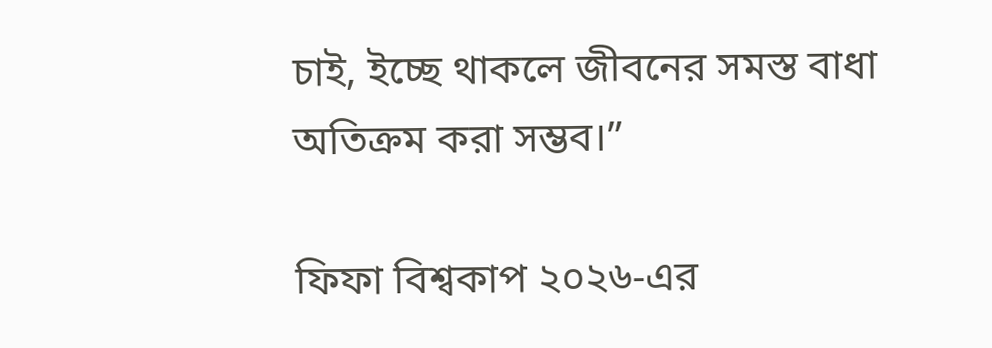চাই, ইচ্ছে থাকলে জীবনের সমস্ত বাধা অতিক্রম করা সম্ভব।”

ফিফা বিশ্বকাপ ২০২৬-এর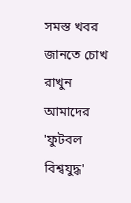সমস্ত খবর জানতে চোখ রাখুন আমাদের 'ফুটবল বিশ্বযুদ্ধ'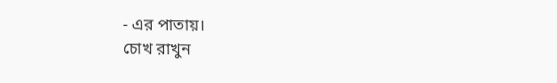- এর পাতায়।
চোখ রাখুন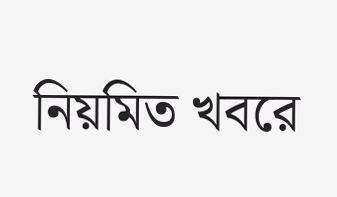নিয়মিত খবরে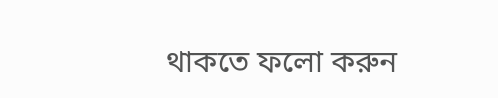থাকতে ফলো করুন